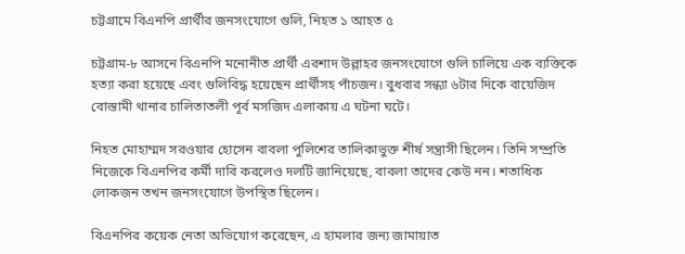চট্টগ্রামে বিএনপি প্রার্থীর জনসংযোগে গুলি, নিহত ১ আহত ৫

চট্টগ্রাম-৮ আসনে বিএনপি মনোনীত প্রার্থী এরশাদ উল্লাহর জনসংযোগে গুলি চালিয়ে এক ব্যক্তিকে হত্যা করা হয়েছে এবং গুলিবিদ্ধ হয়েছেন প্রার্থীসহ পাঁচজন। বুধবার সন্ধ্যা ৬টার দিকে বায়েজিদ বোস্তামী থানার চালিতাতলী পূর্ব মসজিদ এলাকায় এ ঘটনা ঘটে।

নিহত মোহাম্মদ সরওয়ার হোসেন বাবলা পুলিশের তালিকাভুক্ত শীর্ষ সন্ত্রাসী ছিলেন। তিনি সম্প্রতি নিজেকে বিএনপির কর্মী দাবি করলেও দলটি জানিয়েছে, বাবলা তাদের কেউ নন। শতাধিক লোকজন তখন জনসংযোগে উপস্থিত ছিলেন।

বিএনপির কয়েক নেতা অভিযোগ করেছেন, এ হামলার জন্য জামায়াত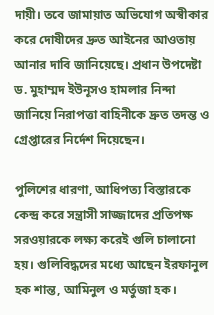দায়ী। তবে জামায়াত অভিযোগ অস্বীকার করে দোষীদের দ্রুত আইনের আওতায় আনার দাবি জানিয়েছে। প্রধান উপদেষ্টা ড. মুহাম্মদ ইউনূসও হামলার নিন্দা জানিয়ে নিরাপত্তা বাহিনীকে দ্রুত তদন্ত ও গ্রেপ্তারের নির্দেশ দিয়েছেন।

পুলিশের ধারণা, আধিপত্য বিস্তারকে কেন্দ্র করে সন্ত্রাসী সাজ্জাদের প্রতিপক্ষ সরওয়ারকে লক্ষ্য করেই গুলি চালানো হয়। গুলিবিদ্ধদের মধ্যে আছেন ইরফানুল হক শান্ত, আমিনুল ও মর্তুজা হক।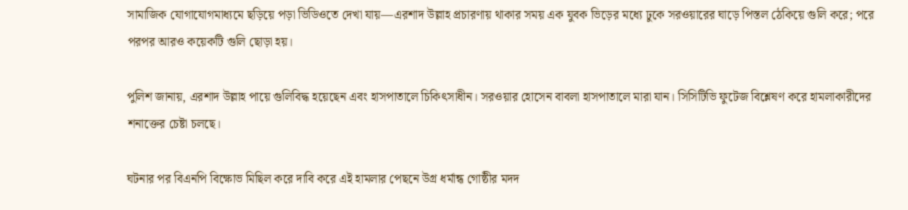সামাজিক যোগাযোগমাধ্যমে ছড়িয়ে পড়া ভিডিওতে দেখা যায়—এরশাদ উল্লাহ প্রচারণায় থাকার সময় এক যুবক ভিড়ের মধ্যে ঢুকে সরওয়ারের ঘাড়ে পিস্তল ঠেকিয়ে গুলি করে; পরে পরপর আরও কয়েকটি গুলি ছোড়া হয়।

পুলিশ জানায়, এরশাদ উল্লাহ পায়ে গুলিবিদ্ধ হয়েছেন এবং হাসপাতালে চিকিৎসাধীন। সরওয়ার হোসেন বাবলা হাসপাতালে মারা যান। সিসিটিভি ফুটেজ বিশ্লেষণ করে হামলাকারীদের শনাক্তের চেষ্টা চলছে।

ঘটনার পর বিএনপি বিক্ষোভ মিছিল করে দাবি করে এই হামলার পেছনে উগ্র ধর্মান্ধ গোষ্ঠীর মদদ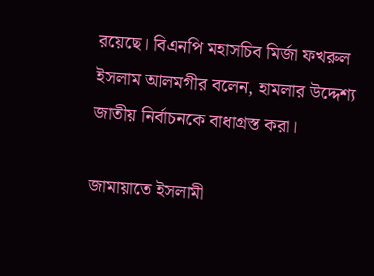রয়েছে। বিএনপি মহাসচিব মির্জা ফখরুল ইসলাম আলমগীর বলেন, হামলার উদ্দেশ্য জাতীয় নির্বাচনকে বাধাগ্রস্ত করা।

জামায়াতে ইসলামী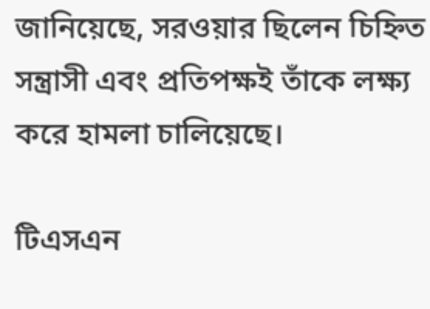জানিয়েছে, সরওয়ার ছিলেন চিহ্নিত সন্ত্রাসী এবং প্রতিপক্ষই তাঁকে লক্ষ্য করে হামলা চালিয়েছে।

টিএসএন